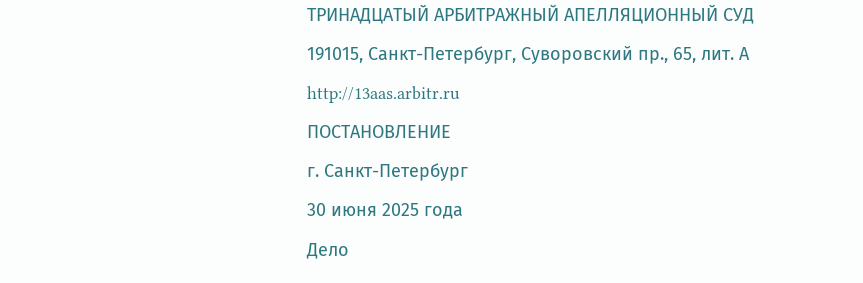ТРИНАДЦАТЫЙ АРБИТРАЖНЫЙ АПЕЛЛЯЦИОННЫЙ СУД
191015, Санкт-Петербург, Суворовский пр., 65, лит. А
http://13aas.arbitr.ru
ПОСТАНОВЛЕНИЕ
г. Санкт-Петербург
30 июня 2025 года
Дело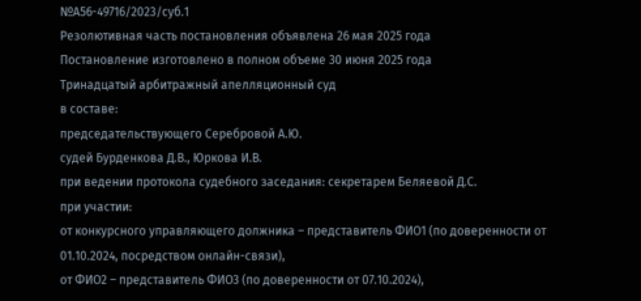№А56-49716/2023/суб.1
Резолютивная часть постановления объявлена 26 мая 2025 года
Постановление изготовлено в полном объеме 30 июня 2025 года
Тринадцатый арбитражный апелляционный суд
в составе:
председательствующего Серебровой А.Ю.
судей Бурденкова Д.В., Юркова И.В.
при ведении протокола судебного заседания: секретарем Беляевой Д.С.
при участии:
от конкурсного управляющего должника – представитель ФИО1 (по доверенности от 01.10.2024, посредством онлайн-связи),
от ФИО2 – представитель ФИО3 (по доверенности от 07.10.2024),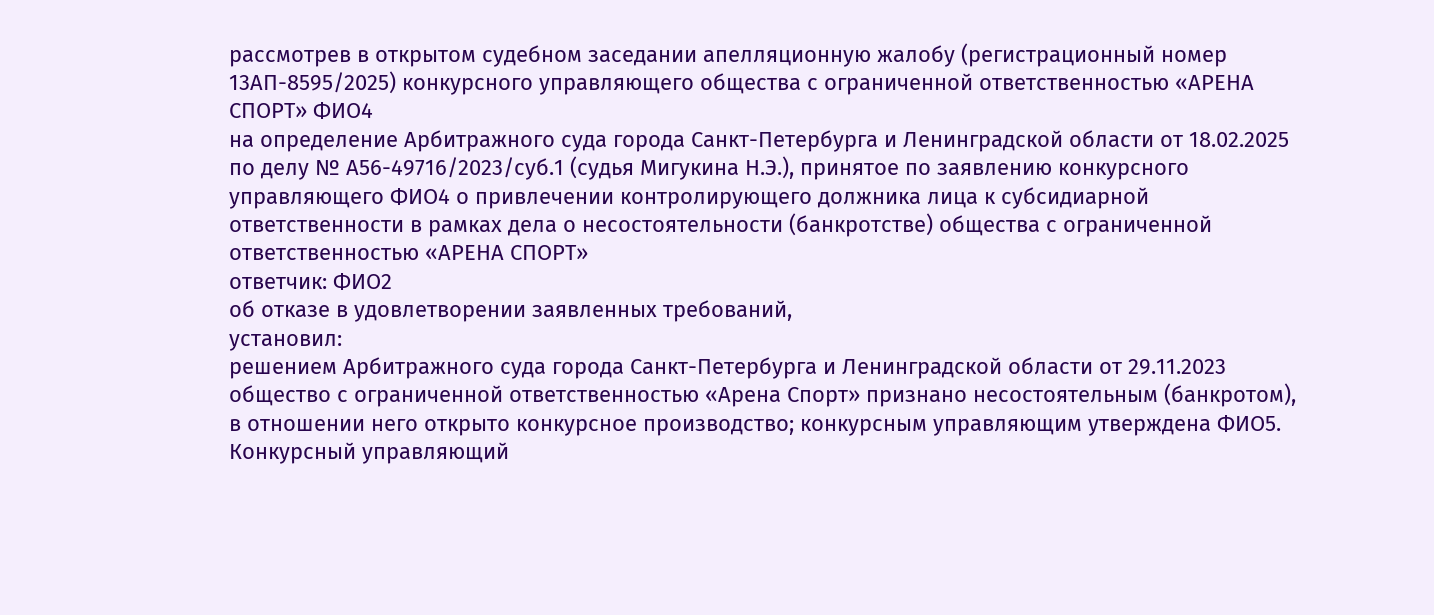рассмотрев в открытом судебном заседании апелляционную жалобу (регистрационный номер 13АП-8595/2025) конкурсного управляющего общества с ограниченной ответственностью «АРЕНА СПОРТ» ФИО4
на определение Арбитражного суда города Санкт-Петербурга и Ленинградской области от 18.02.2025 по делу № А56-49716/2023/суб.1 (судья Мигукина Н.Э.), принятое по заявлению конкурсного управляющего ФИО4 о привлечении контролирующего должника лица к субсидиарной ответственности в рамках дела о несостоятельности (банкротстве) общества с ограниченной ответственностью «АРЕНА СПОРТ»
ответчик: ФИО2
об отказе в удовлетворении заявленных требований,
установил:
решением Арбитражного суда города Санкт-Петербурга и Ленинградской области от 29.11.2023 общество с ограниченной ответственностью «Арена Спорт» признано несостоятельным (банкротом), в отношении него открыто конкурсное производство; конкурсным управляющим утверждена ФИО5.
Конкурсный управляющий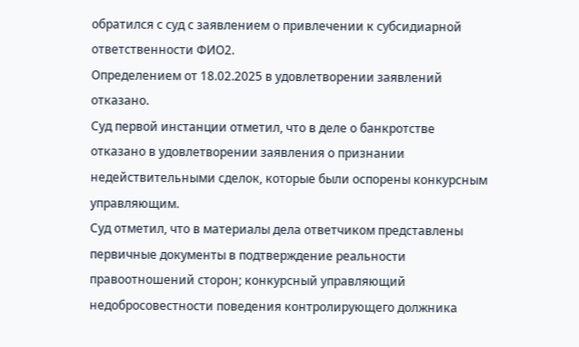обратился с суд с заявлением о привлечении к субсидиарной ответственности ФИО2.
Определением от 18.02.2025 в удовлетворении заявлений отказано.
Суд первой инстанции отметил, что в деле о банкротстве отказано в удовлетворении заявления о признании недействительными сделок, которые были оспорены конкурсным управляющим.
Суд отметил, что в материалы дела ответчиком представлены первичные документы в подтверждение реальности правоотношений сторон; конкурсный управляющий недобросовестности поведения контролирующего должника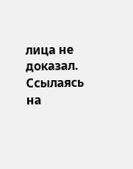лица не доказал.
Ссылаясь на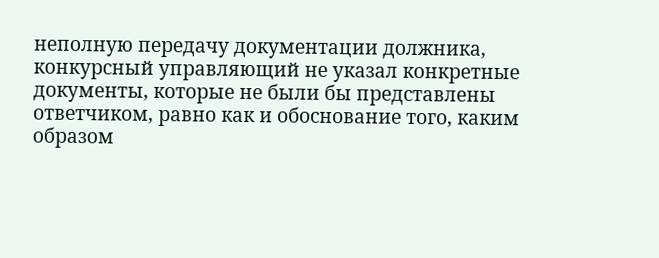неполную передачу документации должника, конкурсный управляющий не указал конкретные документы, которые не были бы представлены ответчиком, равно как и обоснование того, каким образом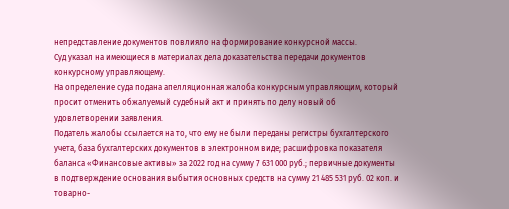непредставление документов повлияло на формирование конкурсной массы.
Суд указал на имеющиеся в материалах дела доказательства передачи документов конкурсному управляющему.
На определение суда подана апелляционная жалоба конкурсным управляющим, который просит отменить обжалуемый судебный акт и принять по делу новый об удовлетворении заявления.
Податель жалобы ссылается на то, что ему не были переданы регистры бухгалтерского учета, база бухгалтерских документов в электронном виде; расшифровка показателя баланса «Финансовые активы» за 2022 год на сумму 7 631 000 руб.; первичные документы в подтверждение основания выбытия основных средств на сумму 21 485 531 руб. 02 коп. и товарно-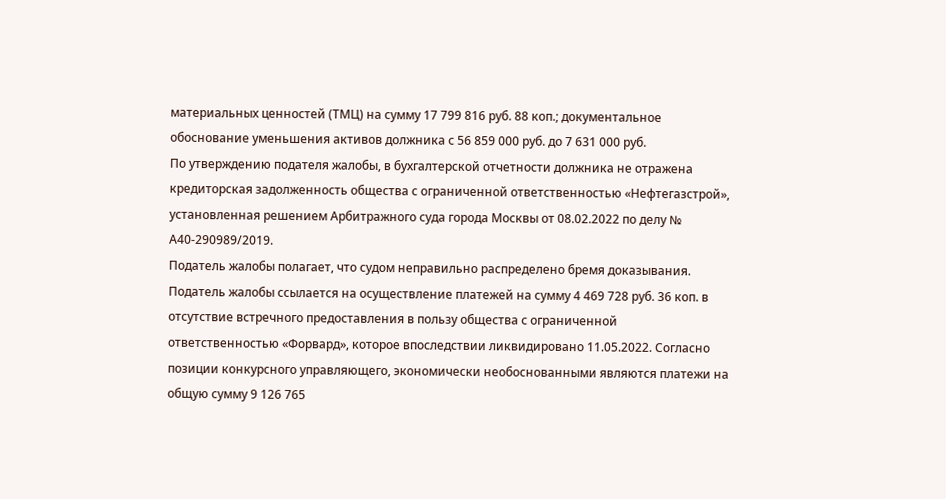материальных ценностей (ТМЦ) на сумму 17 799 816 руб. 88 коп.; документальное обоснование уменьшения активов должника с 56 859 000 руб. до 7 631 000 руб.
По утверждению подателя жалобы, в бухгалтерской отчетности должника не отражена кредиторская задолженность общества с ограниченной ответственностью «Нефтегазстрой», установленная решением Арбитражного суда города Москвы от 08.02.2022 по делу № А40-290989/2019.
Податель жалобы полагает, что судом неправильно распределено бремя доказывания.
Податель жалобы ссылается на осуществление платежей на сумму 4 469 728 руб. 36 коп. в отсутствие встречного предоставления в пользу общества с ограниченной ответственностью «Форвард», которое впоследствии ликвидировано 11.05.2022. Согласно позиции конкурсного управляющего, экономически необоснованными являются платежи на общую сумму 9 126 765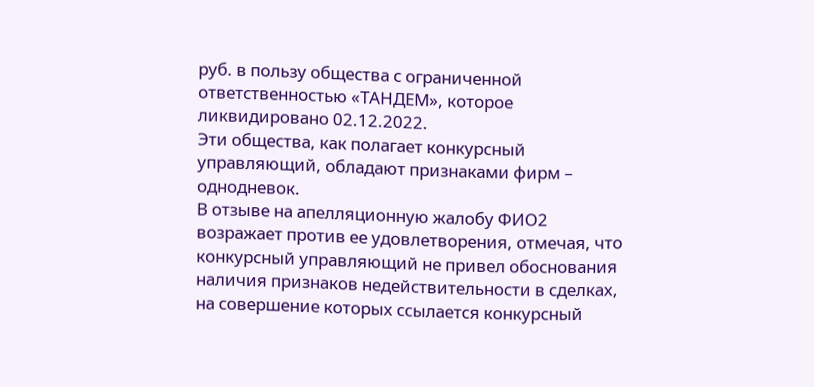руб. в пользу общества с ограниченной ответственностью «ТАНДЕМ», которое ликвидировано 02.12.2022.
Эти общества, как полагает конкурсный управляющий, обладают признаками фирм – однодневок.
В отзыве на апелляционную жалобу ФИО2 возражает против ее удовлетворения, отмечая, что конкурсный управляющий не привел обоснования наличия признаков недействительности в сделках, на совершение которых ссылается конкурсный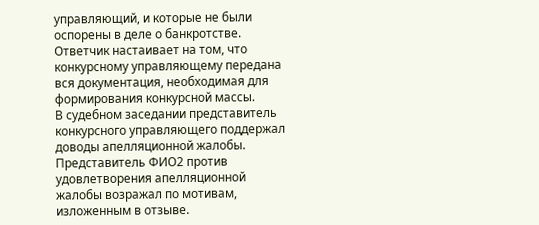управляющий, и которые не были оспорены в деле о банкротстве. Ответчик настаивает на том, что конкурсному управляющему передана вся документация, необходимая для формирования конкурсной массы.
В судебном заседании представитель конкурсного управляющего поддержал доводы апелляционной жалобы. Представитель ФИО2 против удовлетворения апелляционной жалобы возражал по мотивам, изложенным в отзыве.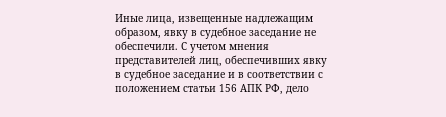Иные лица, извещенные надлежащим образом, явку в судебное заседание не обеспечили. С учетом мнения представителей лиц, обеспечивших явку в судебное заседание и в соответствии с положением статьи 156 АПК РФ, дело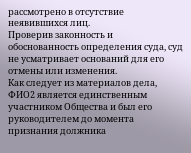рассмотрено в отсутствие неявившихся лиц.
Проверив законность и обоснованность определения суда, суд не усматривает оснований для его отмены или изменения.
Как следует из материалов дела, ФИО2 является единственным участником Общества и был его руководителем до момента признания должника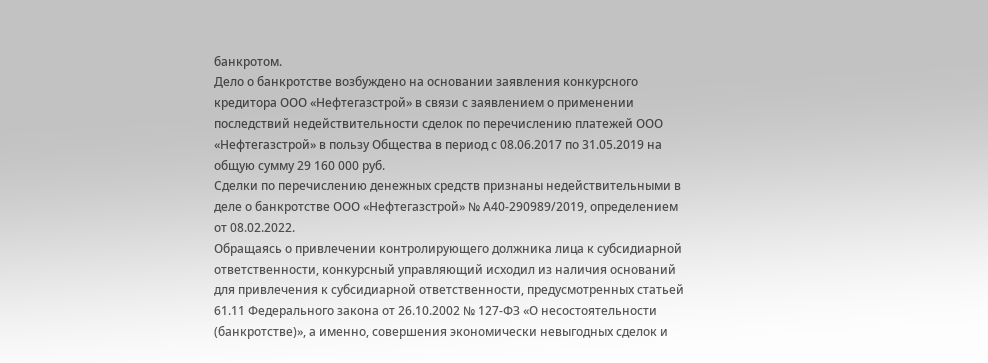банкротом.
Дело о банкротстве возбуждено на основании заявления конкурсного кредитора ООО «Нефтегазстрой» в связи с заявлением о применении последствий недействительности сделок по перечислению платежей ООО «Нефтегазстрой» в пользу Общества в период с 08.06.2017 по 31.05.2019 на общую сумму 29 160 000 руб.
Сделки по перечислению денежных средств признаны недействительными в деле о банкротстве ООО «Нефтегазстрой» № А40-290989/2019, определением от 08.02.2022.
Обращаясь о привлечении контролирующего должника лица к субсидиарной ответственности, конкурсный управляющий исходил из наличия оснований для привлечения к субсидиарной ответственности, предусмотренных статьей 61.11 Федерального закона от 26.10.2002 № 127-ФЗ «О несостоятельности (банкротстве)», а именно, совершения экономически невыгодных сделок и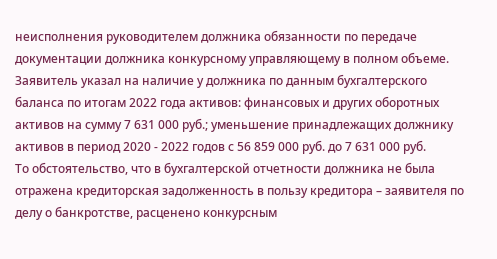неисполнения руководителем должника обязанности по передаче документации должника конкурсному управляющему в полном объеме.
Заявитель указал на наличие у должника по данным бухгалтерского баланса по итогам 2022 года активов: финансовых и других оборотных активов на сумму 7 631 000 руб.; уменьшение принадлежащих должнику активов в период 2020 - 2022 годов с 56 859 000 руб. до 7 631 000 руб.
То обстоятельство, что в бухгалтерской отчетности должника не была отражена кредиторская задолженность в пользу кредитора – заявителя по делу о банкротстве, расценено конкурсным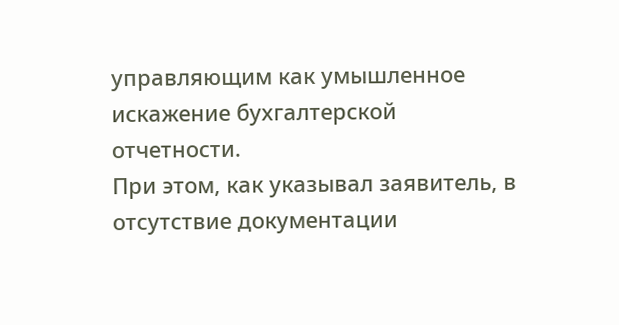управляющим как умышленное искажение бухгалтерской отчетности.
При этом, как указывал заявитель, в отсутствие документации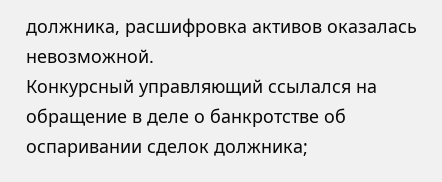должника, расшифровка активов оказалась невозможной.
Конкурсный управляющий ссылался на обращение в деле о банкротстве об оспаривании сделок должника;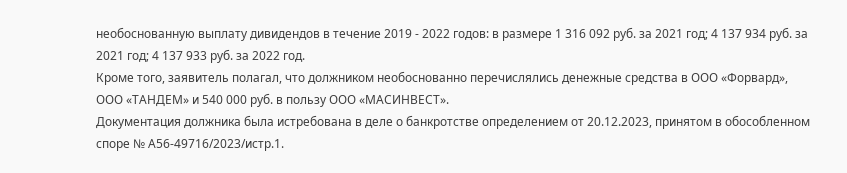необоснованную выплату дивидендов в течение 2019 - 2022 годов: в размере 1 316 092 руб. за 2021 год; 4 137 934 руб. за 2021 год; 4 137 933 руб. за 2022 год.
Кроме того, заявитель полагал, что должником необоснованно перечислялись денежные средства в ООО «Форвард», ООО «ТАНДЕМ» и 540 000 руб. в пользу ООО «МАСИНВЕСТ».
Документация должника была истребована в деле о банкротстве определением от 20.12.2023, принятом в обособленном споре № А56-49716/2023/истр.1.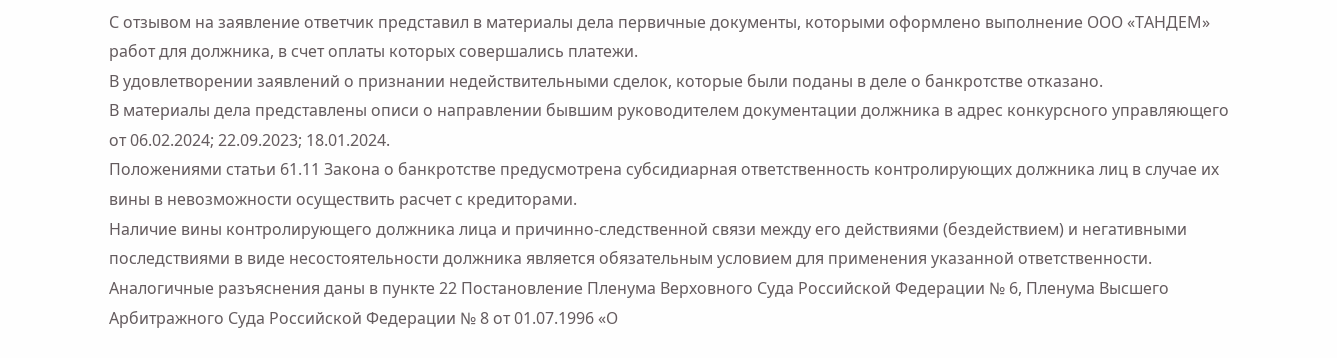С отзывом на заявление ответчик представил в материалы дела первичные документы, которыми оформлено выполнение ООО «ТАНДЕМ» работ для должника, в счет оплаты которых совершались платежи.
В удовлетворении заявлений о признании недействительными сделок, которые были поданы в деле о банкротстве отказано.
В материалы дела представлены описи о направлении бывшим руководителем документации должника в адрес конкурсного управляющего от 06.02.2024; 22.09.2023; 18.01.2024.
Положениями статьи 61.11 Закона о банкротстве предусмотрена субсидиарная ответственность контролирующих должника лиц в случае их вины в невозможности осуществить расчет с кредиторами.
Наличие вины контролирующего должника лица и причинно-следственной связи между его действиями (бездействием) и негативными последствиями в виде несостоятельности должника является обязательным условием для применения указанной ответственности.
Аналогичные разъяснения даны в пункте 22 Постановление Пленума Верховного Суда Российской Федерации № 6, Пленума Высшего Арбитражного Суда Российской Федерации № 8 от 01.07.1996 «О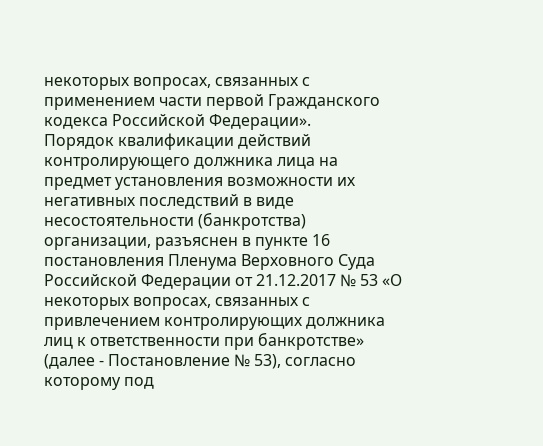некоторых вопросах, связанных с применением части первой Гражданского кодекса Российской Федерации».
Порядок квалификации действий контролирующего должника лица на предмет установления возможности их негативных последствий в виде несостоятельности (банкротства) организации, разъяснен в пункте 16 постановления Пленума Верховного Суда Российской Федерации от 21.12.2017 № 53 «О некоторых вопросах, связанных с привлечением контролирующих должника лиц к ответственности при банкротстве» (далее - Постановление № 53), согласно которому под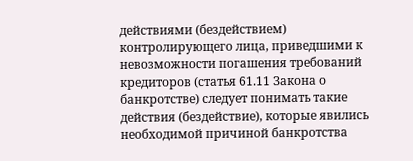действиями (бездействием) контролирующего лица, приведшими к невозможности погашения требований кредиторов (статья 61.11 Закона о банкротстве) следует понимать такие действия (бездействие), которые явились необходимой причиной банкротства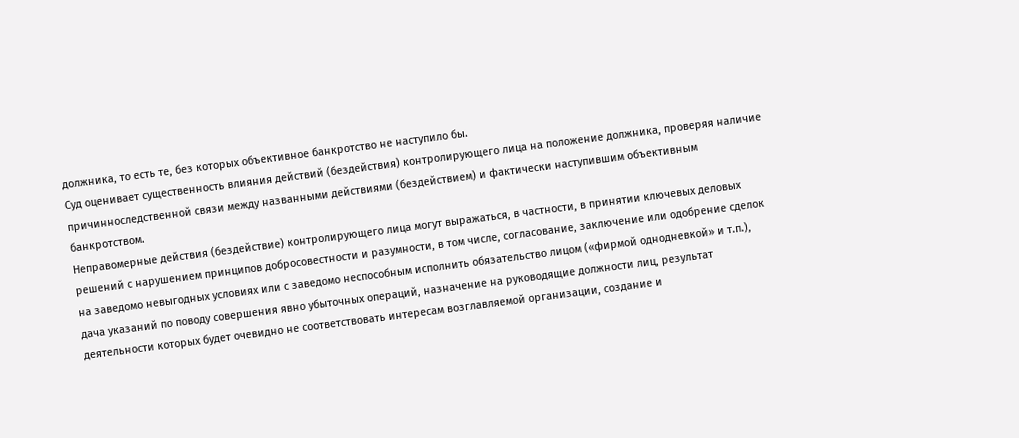должника, то есть те, без которых объективное банкротство не наступило бы.
Суд оценивает существенность влияния действий (бездействия) контролирующего лица на положение должника, проверяя наличие причинноследственной связи между названными действиями (бездействием) и фактически наступившим объективным банкротством.
Неправомерные действия (бездействие) контролирующего лица могут выражаться, в частности, в принятии ключевых деловых решений с нарушением принципов добросовестности и разумности, в том числе, согласование, заключение или одобрение сделок на заведомо невыгодных условиях или с заведомо неспособным исполнить обязательство лицом («фирмой однодневкой» и т.п.), дача указаний по поводу совершения явно убыточных операций, назначение на руководящие должности лиц, результат деятельности которых будет очевидно не соответствовать интересам возглавляемой организации, создание и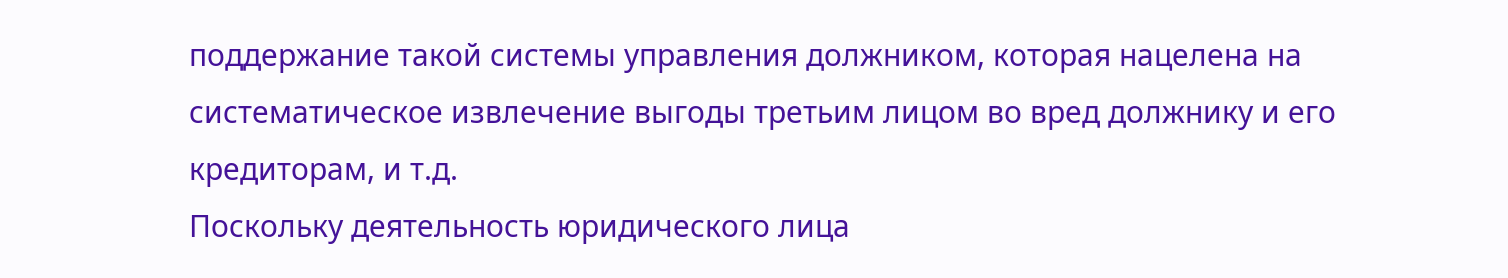поддержание такой системы управления должником, которая нацелена на систематическое извлечение выгоды третьим лицом во вред должнику и его кредиторам, и т.д.
Поскольку деятельность юридического лица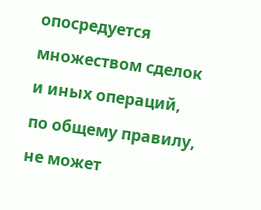опосредуется множеством сделок и иных операций, по общему правилу, не может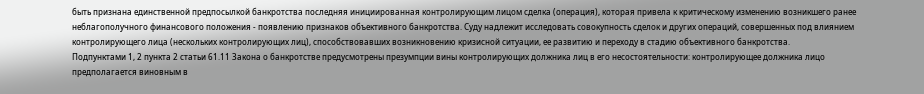быть признана единственной предпосылкой банкротства последняя инициированная контролирующим лицом сделка (операция), которая привела к критическому изменению возникшего ранее неблагополучного финансового положения - появлению признаков объективного банкротства. Суду надлежит исследовать совокупность сделок и других операций, совершенных под влиянием контролирующего лица (нескольких контролирующих лиц), способствовавших возникновению кризисной ситуации, ее развитию и переходу в стадию объективного банкротства.
Подпунктами 1, 2 пункта 2 статьи 61.11 Закона о банкротстве предусмотрены презумпции вины контролирующих должника лиц в его несостоятельности: контролирующее должника лицо предполагается виновным в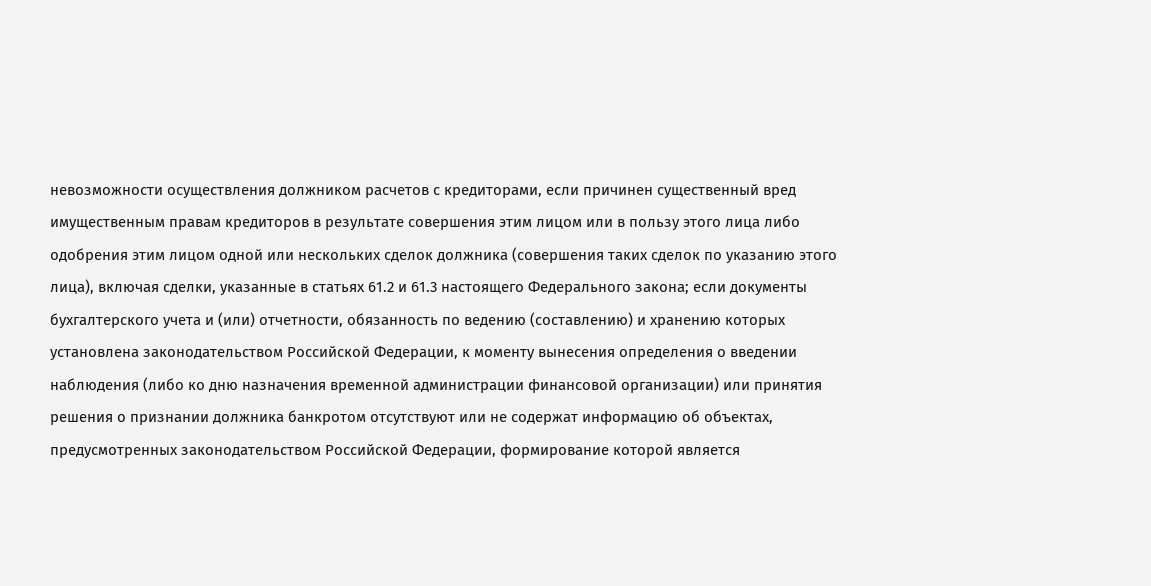невозможности осуществления должником расчетов с кредиторами, если причинен существенный вред имущественным правам кредиторов в результате совершения этим лицом или в пользу этого лица либо одобрения этим лицом одной или нескольких сделок должника (совершения таких сделок по указанию этого лица), включая сделки, указанные в статьях 61.2 и 61.3 настоящего Федерального закона; если документы бухгалтерского учета и (или) отчетности, обязанность по ведению (составлению) и хранению которых установлена законодательством Российской Федерации, к моменту вынесения определения о введении наблюдения (либо ко дню назначения временной администрации финансовой организации) или принятия решения о признании должника банкротом отсутствуют или не содержат информацию об объектах, предусмотренных законодательством Российской Федерации, формирование которой является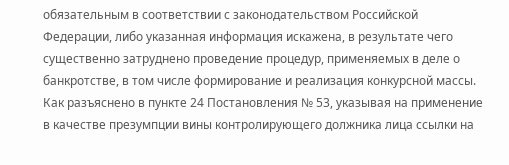обязательным в соответствии с законодательством Российской Федерации, либо указанная информация искажена, в результате чего существенно затруднено проведение процедур, применяемых в деле о банкротстве, в том числе формирование и реализация конкурсной массы.
Как разъяснено в пункте 24 Постановления № 53, указывая на применение в качестве презумпции вины контролирующего должника лица ссылки на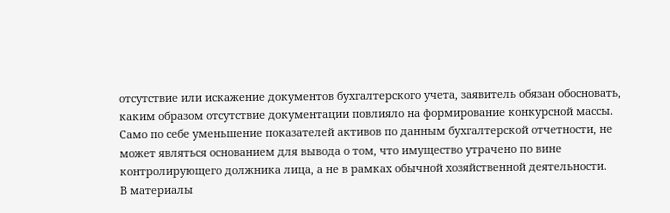отсутствие или искажение документов бухгалтерского учета, заявитель обязан обосновать, каким образом отсутствие документации повлияло на формирование конкурсной массы.
Само по себе уменьшение показателей активов по данным бухгалтерской отчетности, не может являться основанием для вывода о том, что имущество утрачено по вине контролирующего должника лица, а не в рамках обычной хозяйственной деятельности.
В материалы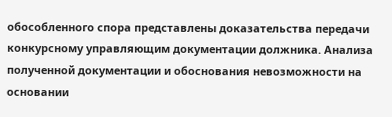обособленного спора представлены доказательства передачи конкурсному управляющим документации должника. Анализа полученной документации и обоснования невозможности на основании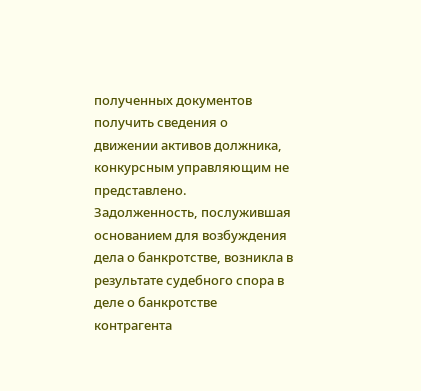полученных документов получить сведения о движении активов должника, конкурсным управляющим не представлено.
Задолженность, послужившая основанием для возбуждения дела о банкротстве, возникла в результате судебного спора в деле о банкротстве контрагента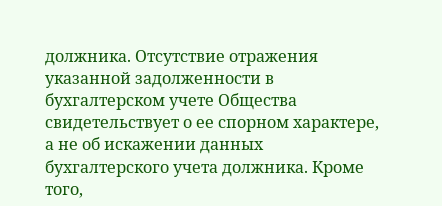должника. Отсутствие отражения указанной задолженности в бухгалтерском учете Общества свидетельствует о ее спорном характере, а не об искажении данных бухгалтерского учета должника. Кроме того,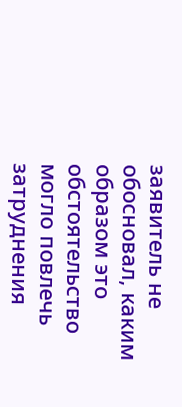заявитель не обосновал, каким образом это обстоятельство могло повлечь затруднения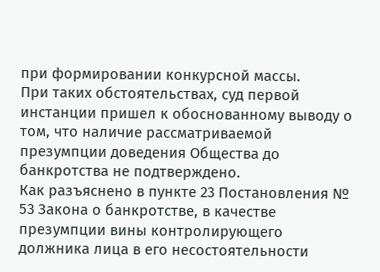при формировании конкурсной массы.
При таких обстоятельствах, суд первой инстанции пришел к обоснованному выводу о том, что наличие рассматриваемой презумпции доведения Общества до банкротства не подтверждено.
Как разъяснено в пункте 23 Постановления № 53 Закона о банкротстве, в качестве презумпции вины контролирующего должника лица в его несостоятельности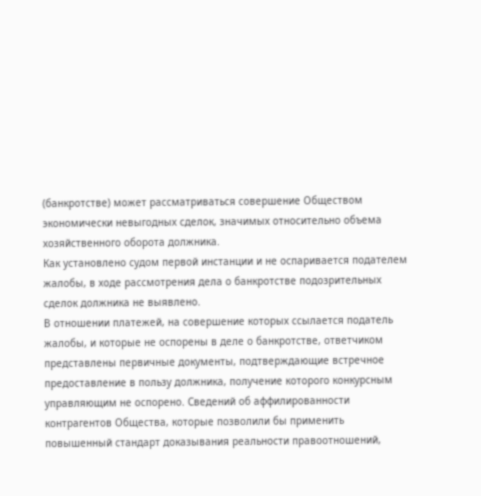(банкротстве) может рассматриваться совершение Обществом экономически невыгодных сделок, значимых относительно объема хозяйственного оборота должника.
Как установлено судом первой инстанции и не оспаривается подателем жалобы, в ходе рассмотрения дела о банкротстве подозрительных сделок должника не выявлено.
В отношении платежей, на совершение которых ссылается податель жалобы, и которые не оспорены в деле о банкротстве, ответчиком представлены первичные документы, подтверждающие встречное предоставление в пользу должника, получение которого конкурсным управляющим не оспорено. Сведений об аффилированности контрагентов Общества, которые позволили бы применить повышенный стандарт доказывания реальности правоотношений,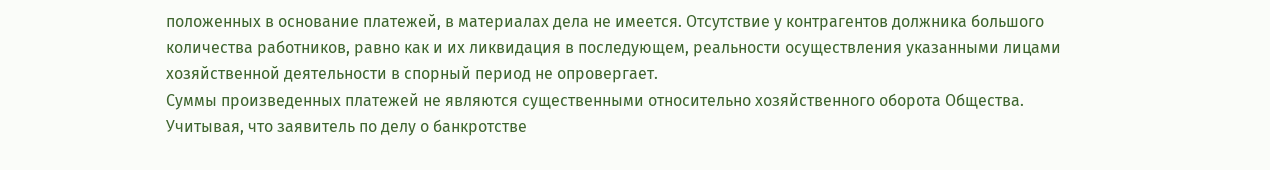положенных в основание платежей, в материалах дела не имеется. Отсутствие у контрагентов должника большого количества работников, равно как и их ликвидация в последующем, реальности осуществления указанными лицами хозяйственной деятельности в спорный период не опровергает.
Суммы произведенных платежей не являются существенными относительно хозяйственного оборота Общества. Учитывая, что заявитель по делу о банкротстве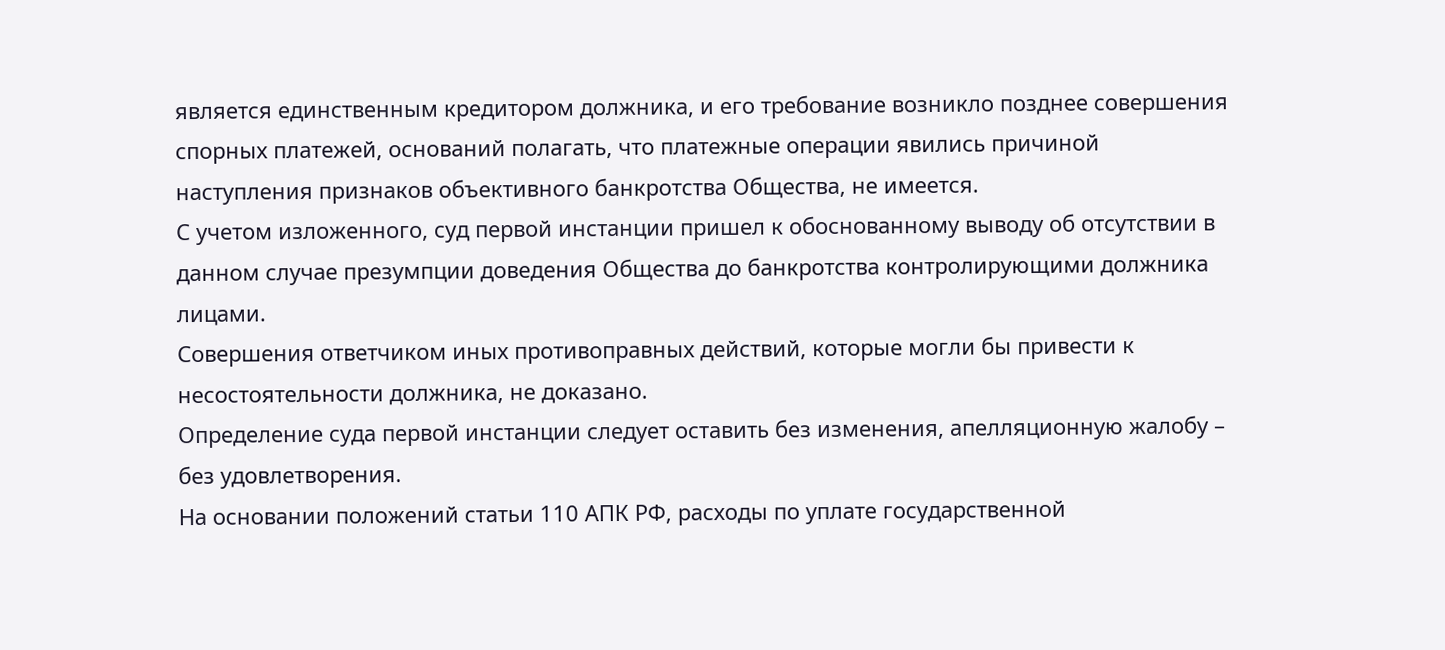является единственным кредитором должника, и его требование возникло позднее совершения спорных платежей, оснований полагать, что платежные операции явились причиной наступления признаков объективного банкротства Общества, не имеется.
С учетом изложенного, суд первой инстанции пришел к обоснованному выводу об отсутствии в данном случае презумпции доведения Общества до банкротства контролирующими должника лицами.
Совершения ответчиком иных противоправных действий, которые могли бы привести к несостоятельности должника, не доказано.
Определение суда первой инстанции следует оставить без изменения, апелляционную жалобу – без удовлетворения.
На основании положений статьи 110 АПК РФ, расходы по уплате государственной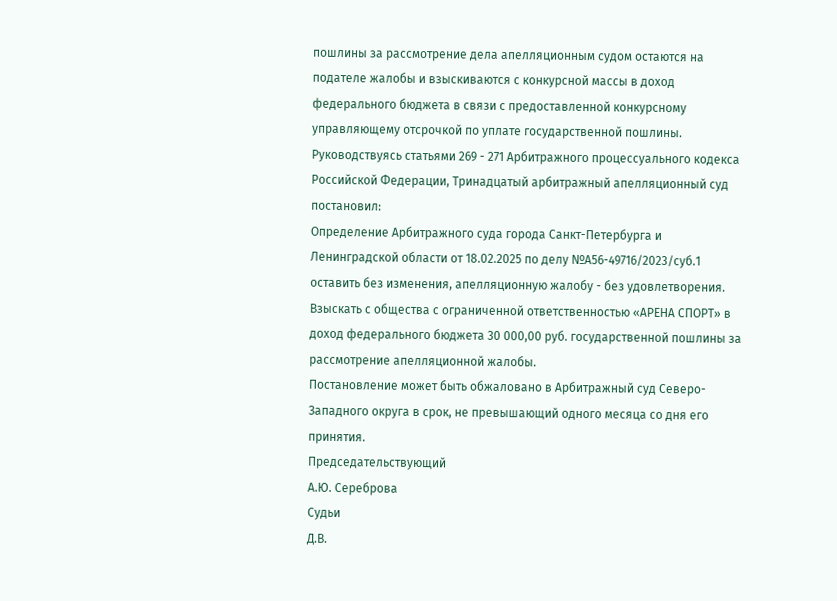пошлины за рассмотрение дела апелляционным судом остаются на подателе жалобы и взыскиваются с конкурсной массы в доход федерального бюджета в связи с предоставленной конкурсному управляющему отсрочкой по уплате государственной пошлины.
Руководствуясь статьями 269 - 271 Арбитражного процессуального кодекса Российской Федерации, Тринадцатый арбитражный апелляционный суд
постановил:
Определение Арбитражного суда города Санкт-Петербурга и Ленинградской области от 18.02.2025 по делу №А56-49716/2023/суб.1 оставить без изменения, апелляционную жалобу - без удовлетворения.
Взыскать с общества с ограниченной ответственностью «АРЕНА СПОРТ» в доход федерального бюджета 30 000,00 руб. государственной пошлины за рассмотрение апелляционной жалобы.
Постановление может быть обжаловано в Арбитражный суд Северо-Западного округа в срок, не превышающий одного месяца со дня его принятия.
Председательствующий
А.Ю. Сереброва
Судьи
Д.В.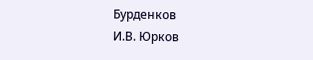Бурденков
И.В. Юрков